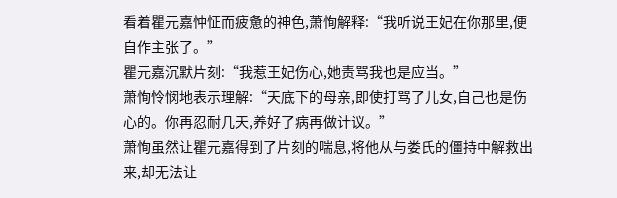看着瞿元嘉忡怔而疲惫的神色,萧恂解释:“我听说王妃在你那里,便自作主张了。”
瞿元嘉沉默片刻:“我惹王妃伤心,她责骂我也是应当。”
萧恂怜悯地表示理解:“天底下的母亲,即使打骂了儿女,自己也是伤心的。你再忍耐几天,养好了病再做计议。”
萧恂虽然让瞿元嘉得到了片刻的喘息,将他从与娄氏的僵持中解救出来,却无法让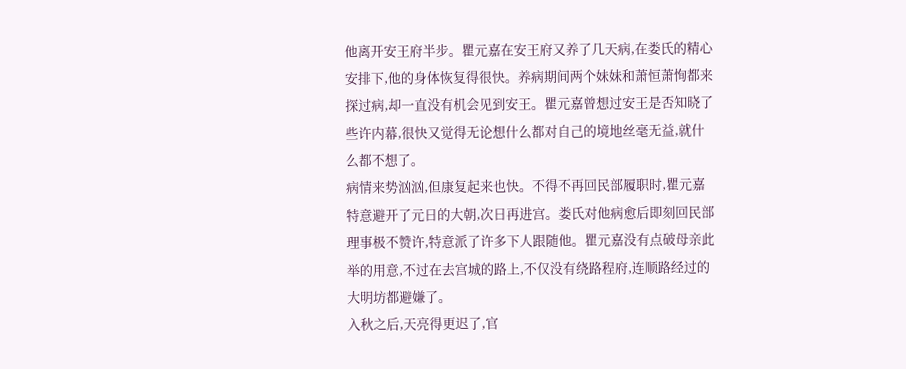他离开安王府半步。瞿元嘉在安王府又养了几天病,在娄氏的精心安排下,他的身体恢复得很快。养病期间两个妹妹和萧恒萧恂都来探过病,却一直没有机会见到安王。瞿元嘉曾想过安王是否知晓了些许内幕,很快又觉得无论想什么都对自己的境地丝毫无益,就什么都不想了。
病情来势汹汹,但康复起来也快。不得不再回民部履职时,瞿元嘉特意避开了元日的大朝,次日再进宫。娄氏对他病愈后即刻回民部理事极不赞许,特意派了许多下人跟随他。瞿元嘉没有点破母亲此举的用意,不过在去宫城的路上,不仅没有绕路程府,连顺路经过的大明坊都避嫌了。
入秋之后,天亮得更迟了,官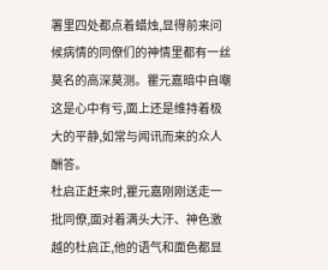署里四处都点着蜡烛,显得前来问候病情的同僚们的神情里都有一丝莫名的高深莫测。瞿元嘉暗中自嘲这是心中有亏,面上还是维持着极大的平静,如常与闻讯而来的众人酬答。
杜启正赶来时,瞿元嘉刚刚送走一批同僚,面对着满头大汗、神色激越的杜启正,他的语气和面色都显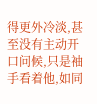得更外冷淡,甚至没有主动开口问候,只是袖手看着他,如同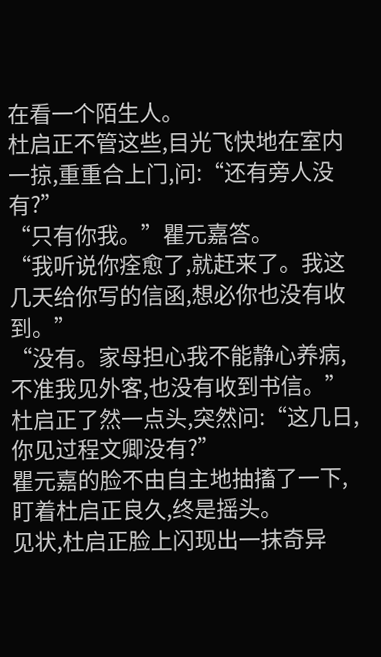在看一个陌生人。
杜启正不管这些,目光飞快地在室内一掠,重重合上门,问:“还有旁人没有?”
“只有你我。”瞿元嘉答。
“我听说你痊愈了,就赶来了。我这几天给你写的信函,想必你也没有收到。”
“没有。家母担心我不能静心养病,不准我见外客,也没有收到书信。”
杜启正了然一点头,突然问:“这几日,你见过程文卿没有?”
瞿元嘉的脸不由自主地抽搐了一下,盯着杜启正良久,终是摇头。
见状,杜启正脸上闪现出一抹奇异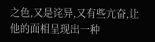之色,又是诧异,又有些亢奋,让他的面相呈现出一种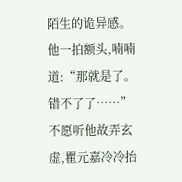陌生的诡异感。他一拍额头,喃喃道:“那就是了。错不了了……”
不愿听他故弄玄虚,瞿元嘉冷冷抬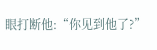眼打断他:“你见到他了?”